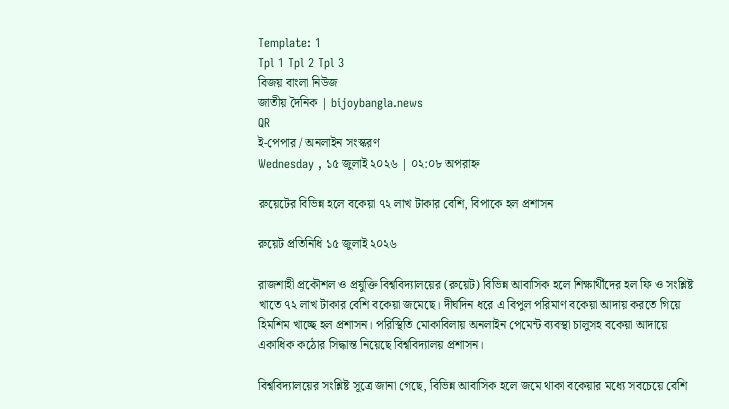Template: 1
Tpl 1 Tpl 2 Tpl 3
বিজয় বাংলা নিউজ
জাতীয় দৈনিক | bijoybangla.news
QR
ই-পেপার / অনলাইন সংস্করণ
Wednesday , ১৫ জুলাই ২০২৬ | ০২:০৮ অপরাহ্ন

রুয়েটের বিভিন্ন হলে বকেয়া ৭২ লাখ টাকার বেশি, বিপাকে হল প্রশাসন

রুয়েট প্রতিনিধি ১৫ জুলাই ২০২৬

রাজশাহী প্রকৌশল ও প্রযুক্তি বিশ্ববিদ্যালয়ের (রুয়েট) বিভিন্ন আবাসিক হলে শিক্ষার্থীদের হল ফি ও সংশ্লিষ্ট খাতে ৭২ লাখ টাকার বেশি বকেয়া জমেছে। দীর্ঘদিন ধরে এ বিপুল পরিমাণ বকেয়া আদায় করতে গিয়ে হিমশিম খাচ্ছে হল প্রশাসন। পরিস্থিতি মোকাবিলায় অনলাইন পেমেন্ট ব্যবস্থা চালুসহ বকেয়া আদায়ে একাধিক কঠোর সিদ্ধান্ত নিয়েছে বিশ্ববিদ্যালয় প্রশাসন।

বিশ্ববিদ্যালয়ের সংশ্লিষ্ট সূত্রে জানা গেছে, বিভিন্ন আবাসিক হলে জমে থাকা বকেয়ার মধ্যে সবচেয়ে বেশি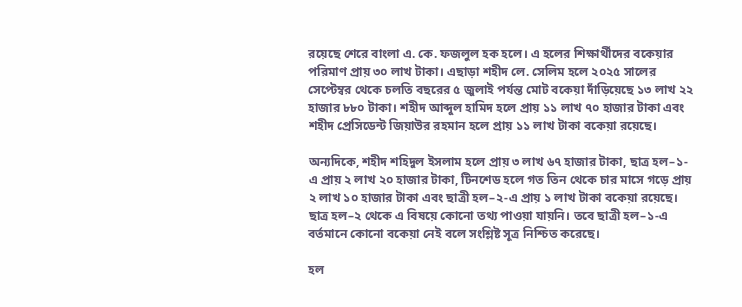রয়েছে শেরে বাংলা এ. কে. ফজলুল হক হলে। এ হলের শিক্ষার্থীদের বকেয়ার পরিমাণ প্রায় ৩০ লাখ টাকা। এছাড়া শহীদ লে. সেলিম হলে ২০২৫ সালের সেপ্টেম্বর থেকে চলতি বছরের ৫ জুলাই পর্যন্ত মোট বকেয়া দাঁড়িয়েছে ১৩ লাখ ২২ হাজার ৮৮০ টাকা। শহীদ আব্দুল হামিদ হলে প্রায় ১১ লাখ ৭০ হাজার টাকা এবং শহীদ প্রেসিডেন্ট জিয়াউর রহমান হলে প্রায় ১১ লাখ টাকা বকেয়া রয়েছে।

অন্যদিকে, শহীদ শহিদুল ইসলাম হলে প্রায় ৩ লাখ ৬৭ হাজার টাকা, ছাত্র হল–১-এ প্রায় ২ লাখ ২০ হাজার টাকা, টিনশেড হলে গত তিন থেকে চার মাসে গড়ে প্রায় ২ লাখ ১০ হাজার টাকা এবং ছাত্রী হল–২-এ প্রায় ১ লাখ টাকা বকেয়া রয়েছে। ছাত্র হল–২ থেকে এ বিষয়ে কোনো তথ্য পাওয়া যায়নি। তবে ছাত্রী হল–১-এ বর্তমানে কোনো বকেয়া নেই বলে সংশ্লিষ্ট সূত্র নিশ্চিত করেছে।

হল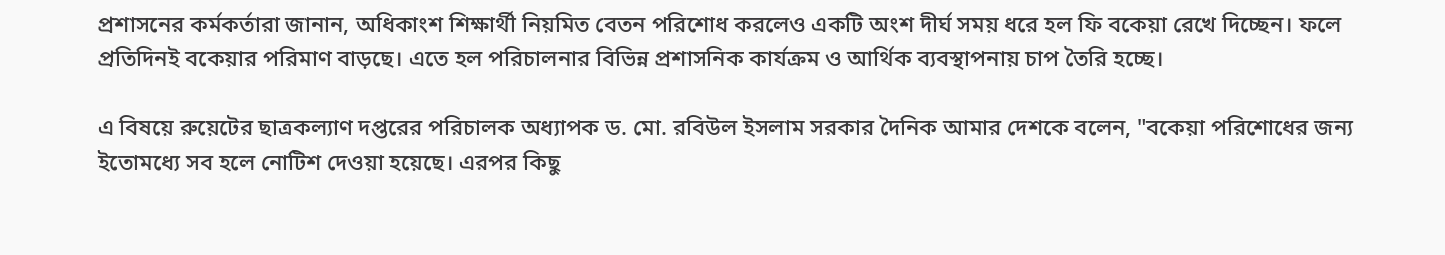প্রশাসনের কর্মকর্তারা জানান, অধিকাংশ শিক্ষার্থী নিয়মিত বেতন পরিশোধ করলেও একটি অংশ দীর্ঘ সময় ধরে হল ফি বকেয়া রেখে দিচ্ছেন। ফলে প্রতিদিনই বকেয়ার পরিমাণ বাড়ছে। এতে হল পরিচালনার বিভিন্ন প্রশাসনিক কার্যক্রম ও আর্থিক ব্যবস্থাপনায় চাপ তৈরি হচ্ছে।

এ বিষয়ে রুয়েটের ছাত্রকল্যাণ দপ্তরের পরিচালক অধ্যাপক ড. মো. রবিউল ইসলাম সরকার দৈনিক আমার দেশকে বলেন, "বকেয়া পরিশোধের জন্য ইতোমধ্যে সব হলে নোটিশ দেওয়া হয়েছে। এরপর কিছু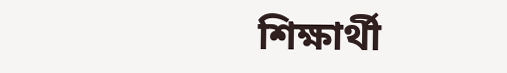শিক্ষার্থী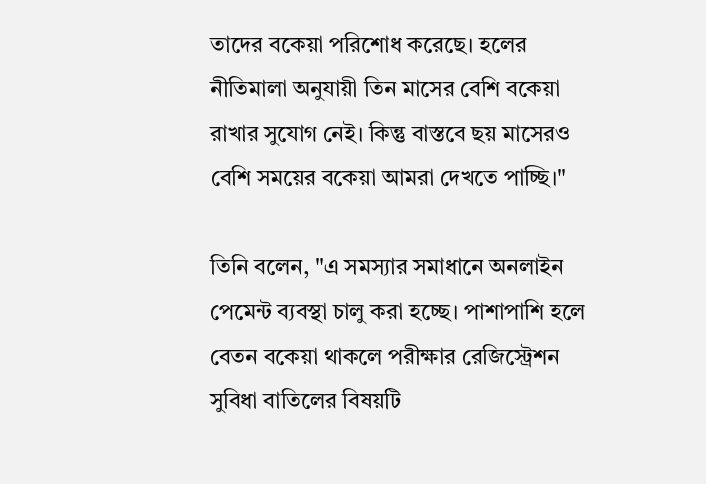তাদের বকেয়া পরিশোধ করেছে। হলের নীতিমালা অনুযায়ী তিন মাসের বেশি বকেয়া রাখার সুযোগ নেই। কিন্তু বাস্তবে ছয় মাসেরও বেশি সময়ের বকেয়া আমরা দেখতে পাচ্ছি।"

তিনি বলেন, "এ সমস্যার সমাধানে অনলাইন পেমেন্ট ব্যবস্থা চালু করা হচ্ছে। পাশাপাশি হলে বেতন বকেয়া থাকলে পরীক্ষার রেজিস্ট্রেশন সুবিধা বাতিলের বিষয়টি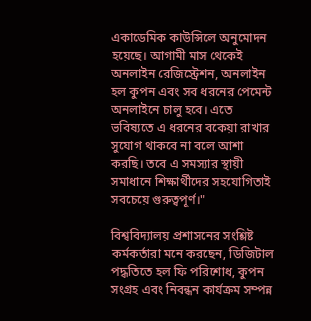একাডেমিক কাউন্সিলে অনুমোদন হয়েছে। আগামী মাস থেকেই অনলাইন রেজিস্ট্রেশন, অনলাইন হল কুপন এবং সব ধরনের পেমেন্ট অনলাইনে চালু হবে। এতে ভবিষ্যতে এ ধরনের বকেয়া রাখার সুযোগ থাকবে না বলে আশা করছি। তবে এ সমস্যার স্থায়ী সমাধানে শিক্ষার্থীদের সহযোগিতাই সবচেয়ে গুরুত্বপূর্ণ।"

বিশ্ববিদ্যালয় প্রশাসনের সংশ্লিষ্ট কর্মকর্তারা মনে করছেন, ডিজিটাল পদ্ধতিতে হল ফি পরিশোধ, কুপন সংগ্রহ এবং নিবন্ধন কার্যক্রম সম্পন্ন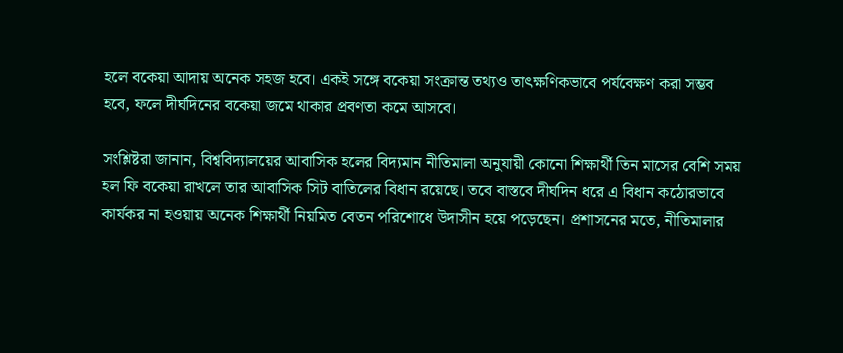হলে বকেয়া আদায় অনেক সহজ হবে। একই সঙ্গে বকেয়া সংক্রান্ত তথ্যও তাৎক্ষণিকভাবে পর্যবেক্ষণ করা সম্ভব হবে, ফলে দীর্ঘদিনের বকেয়া জমে থাকার প্রবণতা কমে আসবে।

সংশ্লিষ্টরা জানান, বিশ্ববিদ্যালয়ের আবাসিক হলের বিদ্যমান নীতিমালা অনুযায়ী কোনো শিক্ষার্থী তিন মাসের বেশি সময় হল ফি বকেয়া রাখলে তার আবাসিক সিট বাতিলের বিধান রয়েছে। তবে বাস্তবে দীর্ঘদিন ধরে এ বিধান কঠোরভাবে কার্যকর না হওয়ায় অনেক শিক্ষার্থী নিয়মিত বেতন পরিশোধে উদাসীন হয়ে পড়েছেন। প্রশাসনের মতে, নীতিমালার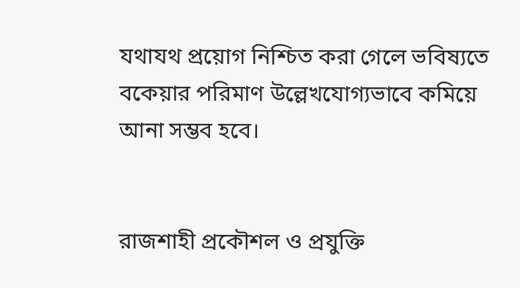যথাযথ প্রয়োগ নিশ্চিত করা গেলে ভবিষ্যতে বকেয়ার পরিমাণ উল্লেখযোগ্যভাবে কমিয়ে আনা সম্ভব হবে।


রাজশাহী প্রকৌশল ও প্রযুক্তি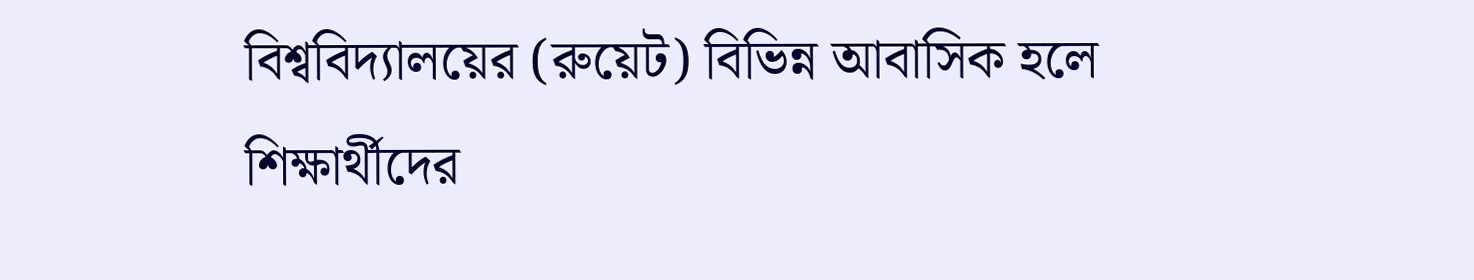বিশ্ববিদ্যালয়ের (রুয়েট) বিভিন্ন আবাসিক হলে শিক্ষার্থীদের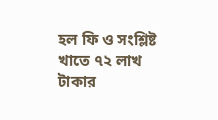হল ফি ও সংশ্লিষ্ট খাতে ৭২ লাখ টাকার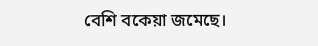বেশি বকেয়া জমেছে।